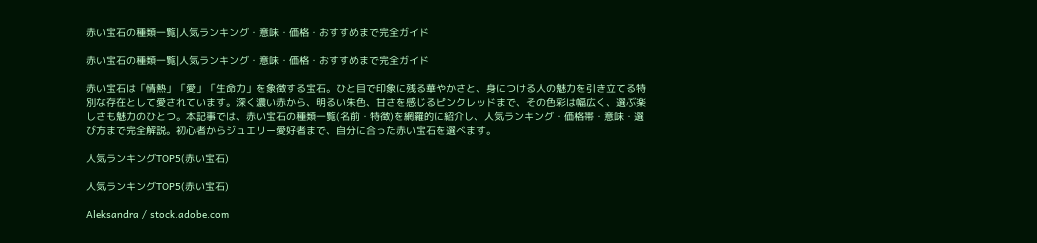赤い宝石の種類一覧|人気ランキング・意味・価格・おすすめまで完全ガイド

赤い宝石の種類一覧|人気ランキング・意味・価格・おすすめまで完全ガイド

赤い宝石は「情熱」「愛」「生命力」を象徴する宝石。ひと目で印象に残る華やかさと、身につける人の魅力を引き立てる特別な存在として愛されています。深く濃い赤から、明るい朱色、甘さを感じるピンクレッドまで、その色彩は幅広く、選ぶ楽しさも魅力のひとつ。本記事では、赤い宝石の種類一覧(名前・特徴)を網羅的に紹介し、人気ランキング・価格帯・意味・選び方まで完全解説。初心者からジュエリー愛好者まで、自分に合った赤い宝石を選べます。

人気ランキングTOP5(赤い宝石)

人気ランキングTOP5(赤い宝石)

Aleksandra / stock.adobe.com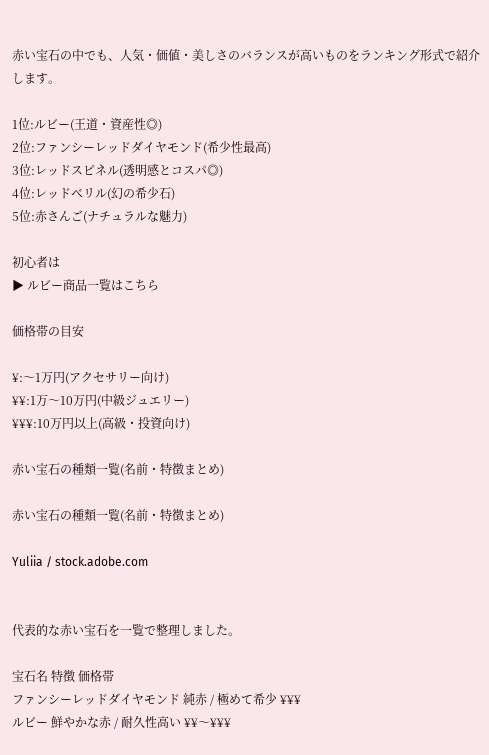赤い宝石の中でも、人気・価値・美しさのバランスが高いものをランキング形式で紹介します。

1位:ルビー(王道・資産性◎)
2位:ファンシーレッドダイヤモンド(希少性最高)
3位:レッドスピネル(透明感とコスパ◎)
4位:レッドベリル(幻の希少石)
5位:赤さんご(ナチュラルな魅力)

初心者は
▶ ルビー商品一覧はこちら

価格帯の目安

¥:〜1万円(アクセサリー向け)
¥¥:1万〜10万円(中級ジュエリー)
¥¥¥:10万円以上(高級・投資向け)

赤い宝石の種類一覧(名前・特徴まとめ)

赤い宝石の種類一覧(名前・特徴まとめ)

Yuliia / stock.adobe.com


代表的な赤い宝石を一覧で整理しました。

宝石名 特徴 価格帯
ファンシーレッドダイヤモンド 純赤 / 極めて希少 ¥¥¥
ルビー 鮮やかな赤 / 耐久性高い ¥¥〜¥¥¥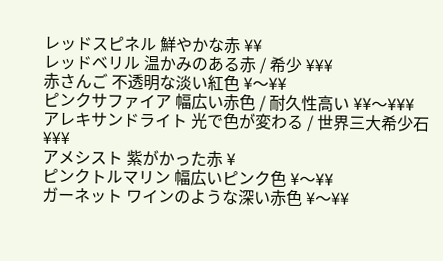レッドスピネル 鮮やかな赤 ¥¥
レッドベリル 温かみのある赤 / 希少 ¥¥¥
赤さんご 不透明な淡い紅色 ¥〜¥¥
ピンクサファイア 幅広い赤色 / 耐久性高い ¥¥〜¥¥¥
アレキサンドライト 光で色が変わる / 世界三大希少石 ¥¥¥
アメシスト 紫がかった赤 ¥
ピンクトルマリン 幅広いピンク色 ¥〜¥¥
ガーネット ワインのような深い赤色 ¥〜¥¥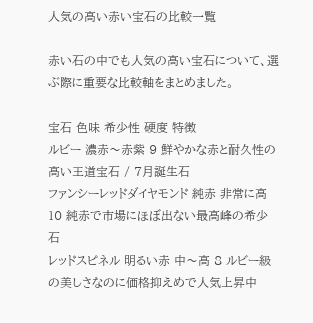人気の高い赤い宝石の比較一覧

赤い石の中でも人気の高い宝石について、選ぶ際に重要な比較軸をまとめました。

宝石 色味 希少性 硬度 特徴
ルビー 濃赤〜赤紫 9 鮮やかな赤と耐久性の高い王道宝石 / 7月誕生石
ファンシーレッドダイヤモンド 純赤 非常に高 10 純赤で市場にほぼ出ない最高峰の希少石
レッドスピネル 明るい赤 中〜高 8 ルビー級の美しさなのに価格抑えめで人気上昇中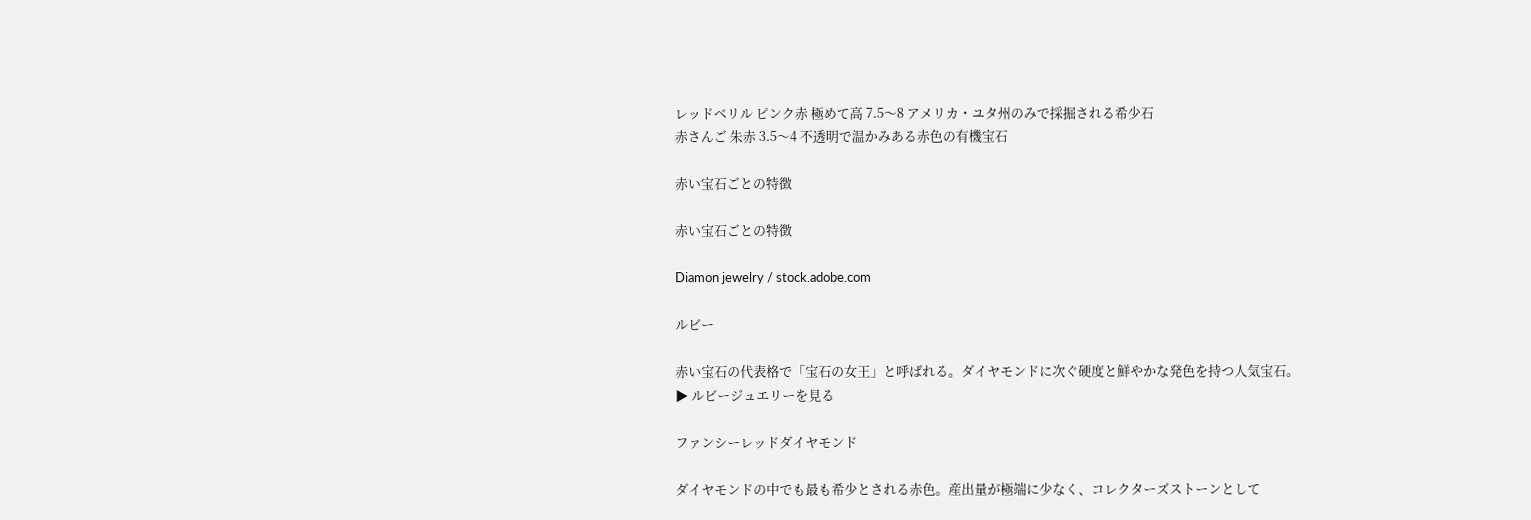レッドベリル ピンク赤 極めて高 7.5〜8 アメリカ・ユタ州のみで採掘される希少石
赤さんご 朱赤 3.5〜4 不透明で温かみある赤色の有機宝石

赤い宝石ごとの特徴

赤い宝石ごとの特徴

Diamon jewelry / stock.adobe.com

ルビー

赤い宝石の代表格で「宝石の女王」と呼ばれる。ダイヤモンドに次ぐ硬度と鮮やかな発色を持つ人気宝石。
▶ ルビージュエリーを見る

ファンシーレッドダイヤモンド

ダイヤモンドの中でも最も希少とされる赤色。産出量が極端に少なく、コレクターズストーンとして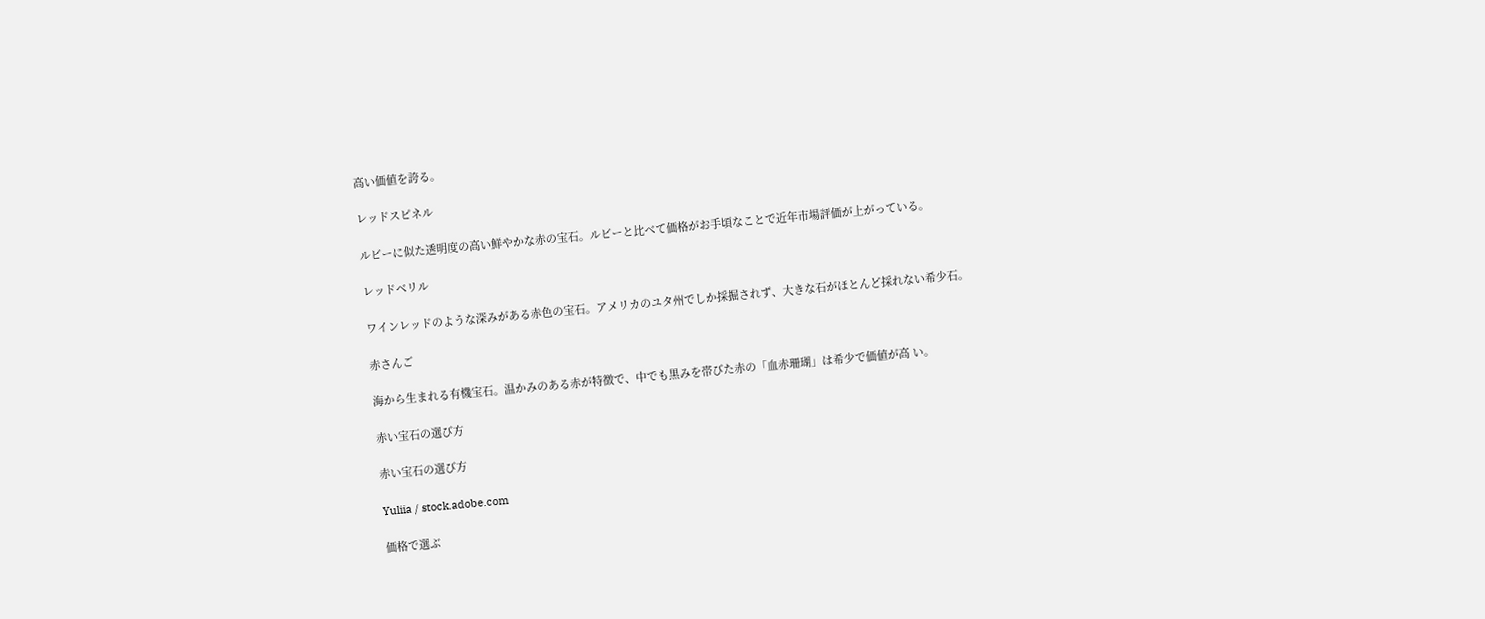高い価値を誇る。

レッドスピネル

ルビーに似た透明度の高い鮮やかな赤の宝石。ルビーと比べて価格がお手頃なことで近年市場評価が上がっている。

レッドベリル

ワインレッドのような深みがある赤色の宝石。アメリカのユタ州でしか採掘されず、大きな石がほとんど採れない希少石。

赤さんご

海から生まれる有機宝石。温かみのある赤が特徴で、中でも黒みを帯びた赤の「血赤珊瑚」は希少で価値が高 い。

赤い宝石の選び方

赤い宝石の選び方

Yuliia / stock.adobe.com

価格で選ぶ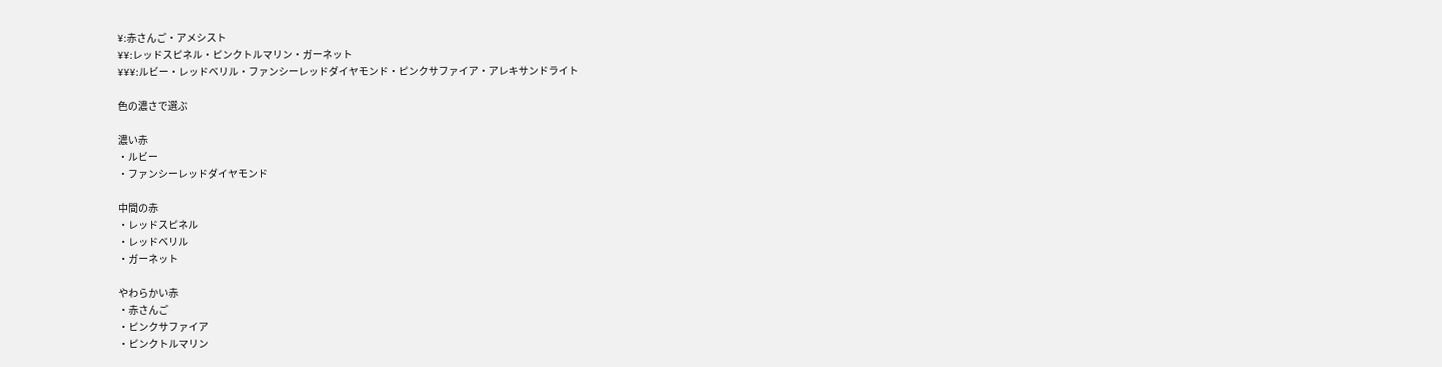¥:赤さんご・アメシスト
¥¥:レッドスピネル・ピンクトルマリン・ガーネット
¥¥¥:ルビー・レッドベリル・ファンシーレッドダイヤモンド・ピンクサファイア・アレキサンドライト

色の濃さで選ぶ

濃い赤
・ルビー
・ファンシーレッドダイヤモンド

中間の赤
・レッドスピネル
・レッドベリル
・ガーネット

やわらかい赤
・赤さんご
・ピンクサファイア
・ピンクトルマリン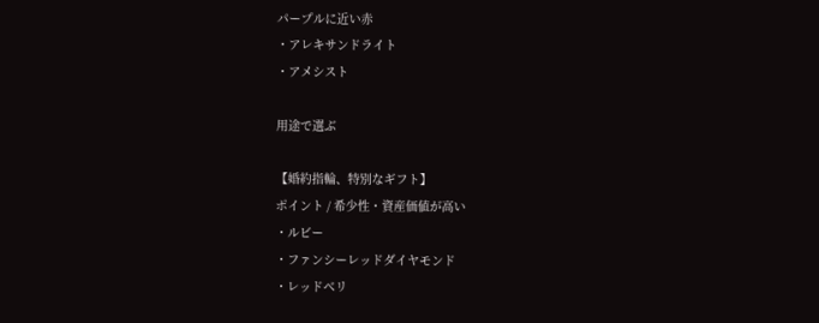パープルに近い赤
・アレキサンドライト
・アメシスト

用途で選ぶ

【婚約指輪、特別なギフト】
ポイント / 希少性・資産価値が高い
・ルビー
・ファンシーレッドダイヤモンド
・レッドベリ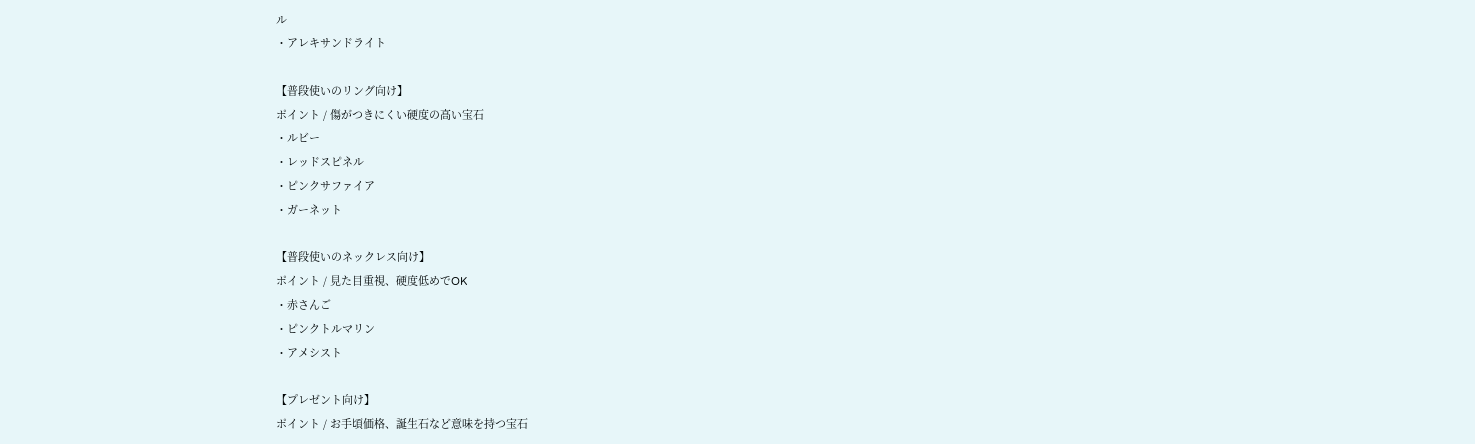ル
・アレキサンドライト

【普段使いのリング向け】
ポイント / 傷がつきにくい硬度の高い宝石
・ルビー
・レッドスピネル
・ピンクサファイア
・ガーネット

【普段使いのネックレス向け】
ポイント / 見た目重視、硬度低めでOK
・赤さんご
・ピンクトルマリン
・アメシスト

【プレゼント向け】
ポイント / お手頃価格、誕生石など意味を持つ宝石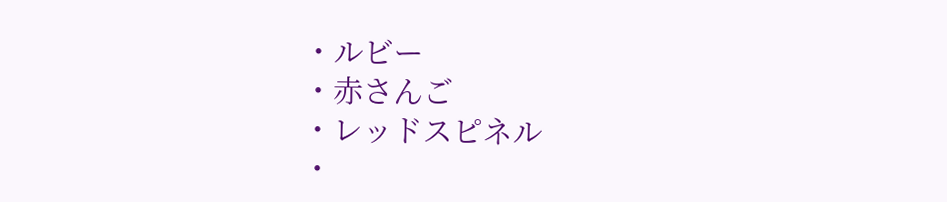・ルビー
・赤さんご
・レッドスピネル
・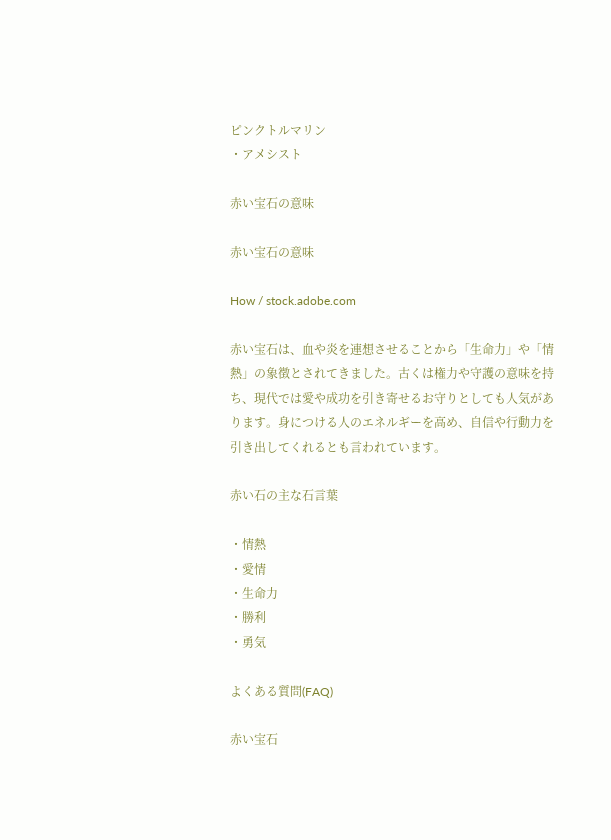ピンクトルマリン
・アメシスト

赤い宝石の意味

赤い宝石の意味

How / stock.adobe.com

赤い宝石は、血や炎を連想させることから「生命力」や「情熱」の象徴とされてきました。古くは権力や守護の意味を持ち、現代では愛や成功を引き寄せるお守りとしても人気があります。身につける人のエネルギーを高め、自信や行動力を引き出してくれるとも言われています。

赤い石の主な石言葉

・情熱
・愛情
・生命力
・勝利
・勇気

よくある質問(FAQ)

赤い宝石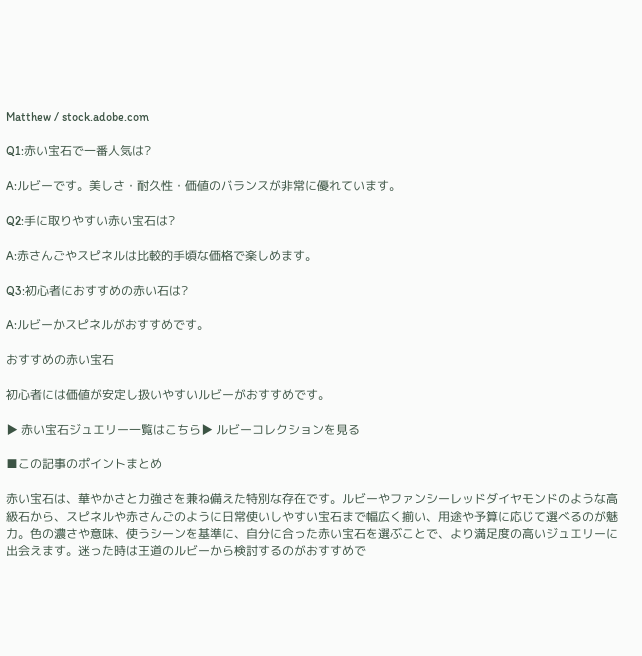Matthew / stock.adobe.com

Q1:赤い宝石で一番人気は?

A:ルビーです。美しさ・耐久性・価値のバランスが非常に優れています。

Q2:手に取りやすい赤い宝石は?

A:赤さんごやスピネルは比較的手頃な価格で楽しめます。

Q3:初心者におすすめの赤い石は?

A:ルビーかスピネルがおすすめです。

おすすめの赤い宝石

初心者には価値が安定し扱いやすいルビーがおすすめです。

▶ 赤い宝石ジュエリー一覧はこちら▶ ルビーコレクションを見る

■この記事のポイントまとめ

赤い宝石は、華やかさと力強さを兼ね備えた特別な存在です。ルビーやファンシーレッドダイヤモンドのような高級石から、スピネルや赤さんごのように日常使いしやすい宝石まで幅広く揃い、用途や予算に応じて選べるのが魅力。色の濃さや意味、使うシーンを基準に、自分に合った赤い宝石を選ぶことで、より満足度の高いジュエリーに出会えます。迷った時は王道のルビーから検討するのがおすすめで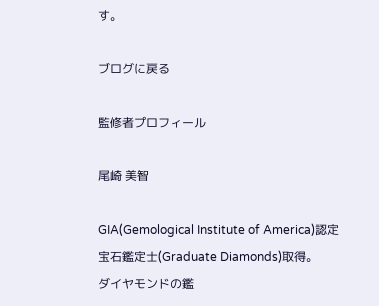す。

ブログに戻る

監修者プロフィール

尾崎 美智

GIA(Gemological Institute of America)認定宝石鑑定士(Graduate Diamonds)取得。
ダイヤモンドの鑑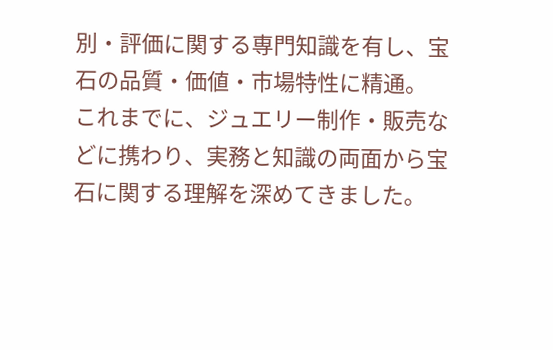別・評価に関する専門知識を有し、宝石の品質・価値・市場特性に精通。
これまでに、ジュエリー制作・販売などに携わり、実務と知識の両面から宝石に関する理解を深めてきました。